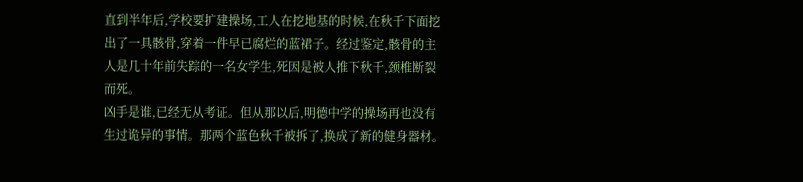直到半年后,学校要扩建操场,工人在挖地基的时候,在秋千下面挖出了一具骸骨,穿着一件早已腐烂的蓝裙子。经过鉴定,骸骨的主人是几十年前失踪的一名女学生,死因是被人推下秋千,颈椎断裂而死。
凶手是谁,已经无从考证。但从那以后,明德中学的操场再也没有生过诡异的事情。那两个蓝色秋千被拆了,换成了新的健身器材。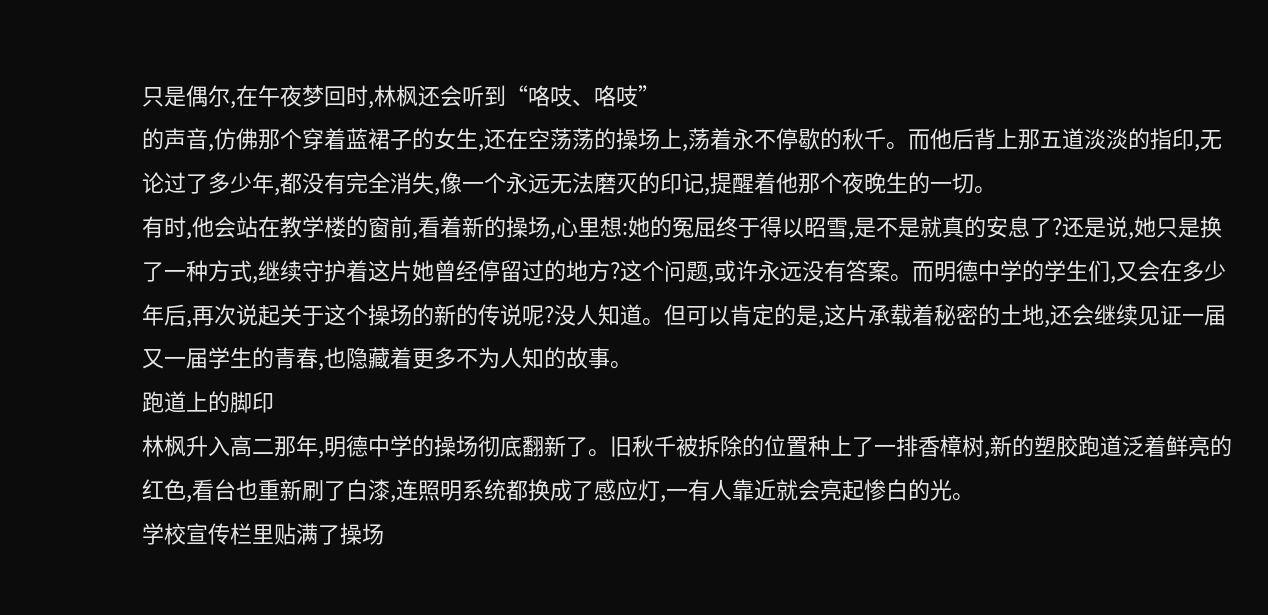只是偶尔,在午夜梦回时,林枫还会听到“咯吱、咯吱”
的声音,仿佛那个穿着蓝裙子的女生,还在空荡荡的操场上,荡着永不停歇的秋千。而他后背上那五道淡淡的指印,无论过了多少年,都没有完全消失,像一个永远无法磨灭的印记,提醒着他那个夜晚生的一切。
有时,他会站在教学楼的窗前,看着新的操场,心里想:她的冤屈终于得以昭雪,是不是就真的安息了?还是说,她只是换了一种方式,继续守护着这片她曾经停留过的地方?这个问题,或许永远没有答案。而明德中学的学生们,又会在多少年后,再次说起关于这个操场的新的传说呢?没人知道。但可以肯定的是,这片承载着秘密的土地,还会继续见证一届又一届学生的青春,也隐藏着更多不为人知的故事。
跑道上的脚印
林枫升入高二那年,明德中学的操场彻底翻新了。旧秋千被拆除的位置种上了一排香樟树,新的塑胶跑道泛着鲜亮的红色,看台也重新刷了白漆,连照明系统都换成了感应灯,一有人靠近就会亮起惨白的光。
学校宣传栏里贴满了操场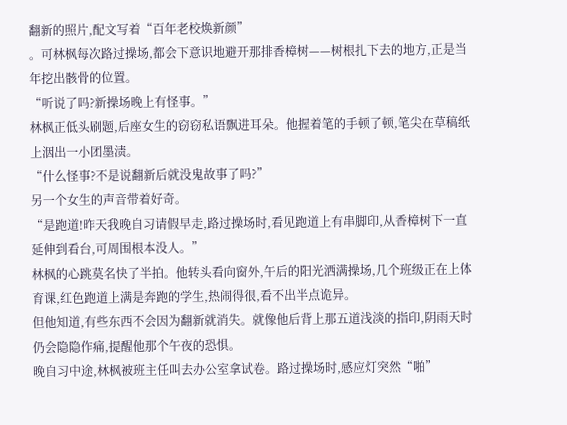翻新的照片,配文写着“百年老校焕新颜”
。可林枫每次路过操场,都会下意识地避开那排香樟树——树根扎下去的地方,正是当年挖出骸骨的位置。
“听说了吗?新操场晚上有怪事。”
林枫正低头刷题,后座女生的窃窃私语飘进耳朵。他握着笔的手顿了顿,笔尖在草稿纸上洇出一小团墨渍。
“什么怪事?不是说翻新后就没鬼故事了吗?”
另一个女生的声音带着好奇。
“是跑道!昨天我晚自习请假早走,路过操场时,看见跑道上有串脚印,从香樟树下一直延伸到看台,可周围根本没人。”
林枫的心跳莫名快了半拍。他转头看向窗外,午后的阳光洒满操场,几个班级正在上体育课,红色跑道上满是奔跑的学生,热闹得很,看不出半点诡异。
但他知道,有些东西不会因为翻新就消失。就像他后背上那五道浅淡的指印,阴雨天时仍会隐隐作痛,提醒他那个午夜的恐惧。
晚自习中途,林枫被班主任叫去办公室拿试卷。路过操场时,感应灯突然“啪”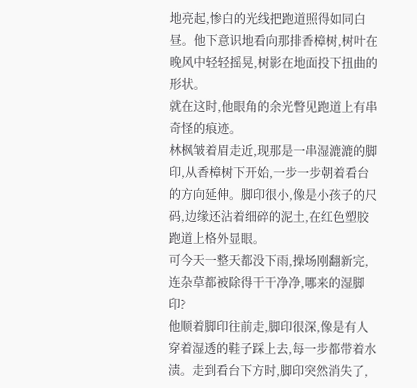地亮起,惨白的光线把跑道照得如同白昼。他下意识地看向那排香樟树,树叶在晚风中轻轻摇晃,树影在地面投下扭曲的形状。
就在这时,他眼角的余光瞥见跑道上有串奇怪的痕迹。
林枫皱着眉走近,现那是一串湿漉漉的脚印,从香樟树下开始,一步一步朝着看台的方向延伸。脚印很小,像是小孩子的尺码,边缘还沾着细碎的泥土,在红色塑胶跑道上格外显眼。
可今天一整天都没下雨,操场刚翻新完,连杂草都被除得干干净净,哪来的湿脚印?
他顺着脚印往前走,脚印很深,像是有人穿着湿透的鞋子踩上去,每一步都带着水渍。走到看台下方时,脚印突然消失了,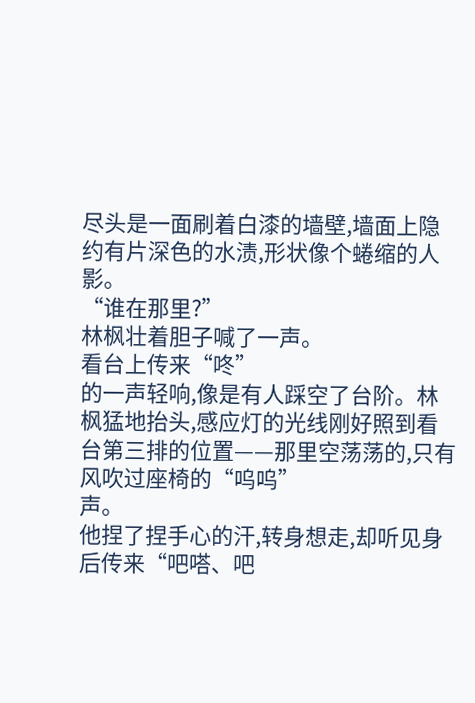尽头是一面刷着白漆的墙壁,墙面上隐约有片深色的水渍,形状像个蜷缩的人影。
“谁在那里?”
林枫壮着胆子喊了一声。
看台上传来“咚”
的一声轻响,像是有人踩空了台阶。林枫猛地抬头,感应灯的光线刚好照到看台第三排的位置——那里空荡荡的,只有风吹过座椅的“呜呜”
声。
他捏了捏手心的汗,转身想走,却听见身后传来“吧嗒、吧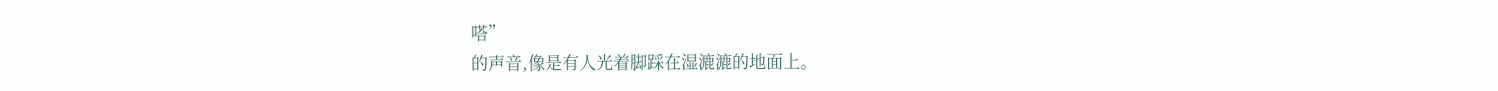嗒”
的声音,像是有人光着脚踩在湿漉漉的地面上。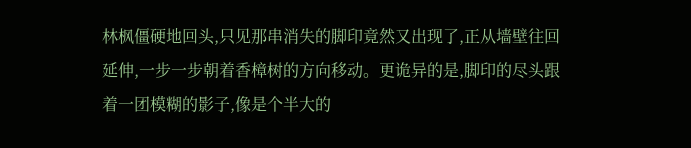林枫僵硬地回头,只见那串消失的脚印竟然又出现了,正从墙壁往回延伸,一步一步朝着香樟树的方向移动。更诡异的是,脚印的尽头跟着一团模糊的影子,像是个半大的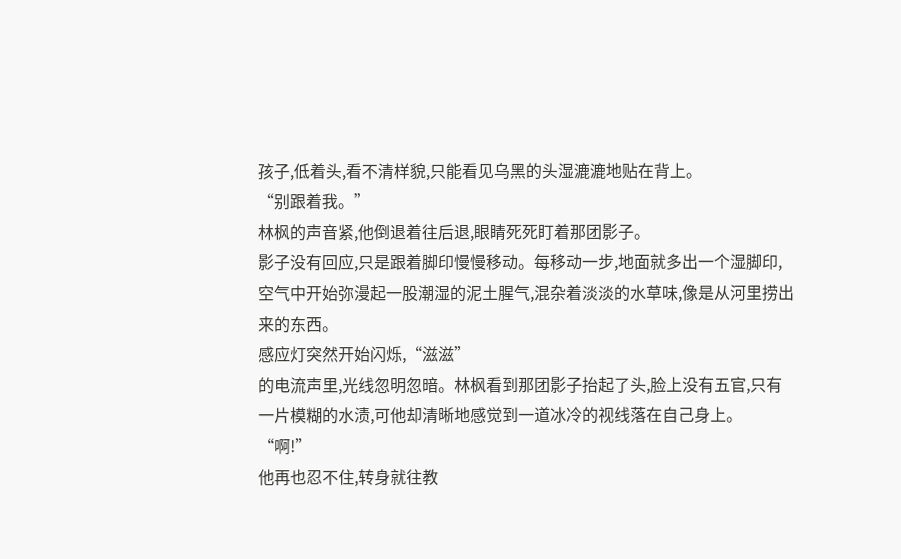孩子,低着头,看不清样貌,只能看见乌黑的头湿漉漉地贴在背上。
“别跟着我。”
林枫的声音紧,他倒退着往后退,眼睛死死盯着那团影子。
影子没有回应,只是跟着脚印慢慢移动。每移动一步,地面就多出一个湿脚印,空气中开始弥漫起一股潮湿的泥土腥气,混杂着淡淡的水草味,像是从河里捞出来的东西。
感应灯突然开始闪烁,“滋滋”
的电流声里,光线忽明忽暗。林枫看到那团影子抬起了头,脸上没有五官,只有一片模糊的水渍,可他却清晰地感觉到一道冰冷的视线落在自己身上。
“啊!”
他再也忍不住,转身就往教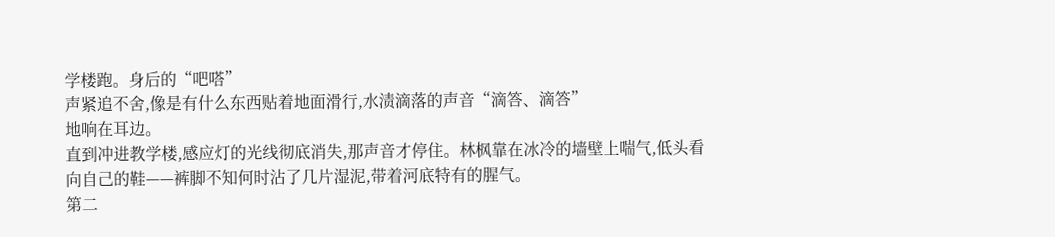学楼跑。身后的“吧嗒”
声紧追不舍,像是有什么东西贴着地面滑行,水渍滴落的声音“滴答、滴答”
地响在耳边。
直到冲进教学楼,感应灯的光线彻底消失,那声音才停住。林枫靠在冰冷的墙壁上喘气,低头看向自己的鞋——裤脚不知何时沾了几片湿泥,带着河底特有的腥气。
第二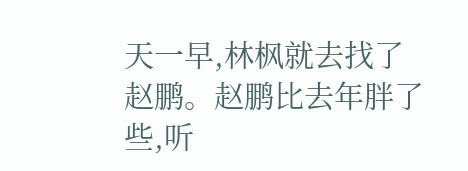天一早,林枫就去找了赵鹏。赵鹏比去年胖了些,听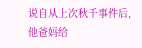说自从上次秋千事件后,他爸妈给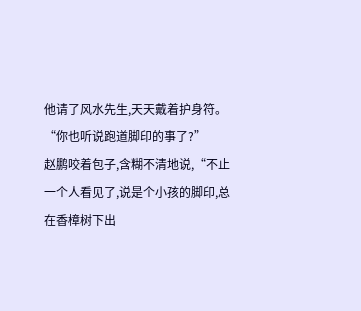他请了风水先生,天天戴着护身符。
“你也听说跑道脚印的事了?”
赵鹏咬着包子,含糊不清地说,“不止一个人看见了,说是个小孩的脚印,总在香樟树下出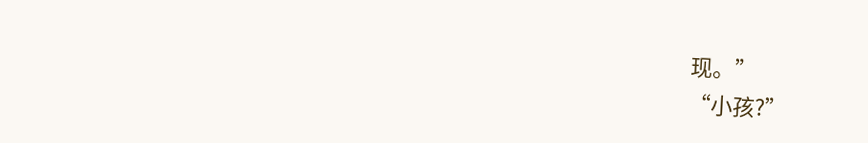现。”
“小孩?”